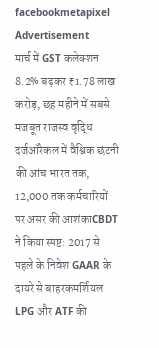facebookmetapixel
Advertisement
मार्च में GST कलेक्शन 8.2% बढ़कर ₹1.78 लाख करोड़, छह महीने में सबसे मजबूत राजस्व वृद्धि दर्जऑरेकल में वैश्विक छंटनी की आंच भारत तक, 12,000 तक कर्मचारियों पर असर की आशंकाCBDT ने किया स्पष्ट: 2017 से पहले के निवेश GAAR के दायरे से बाहरकमर्शियल LPG और ATF की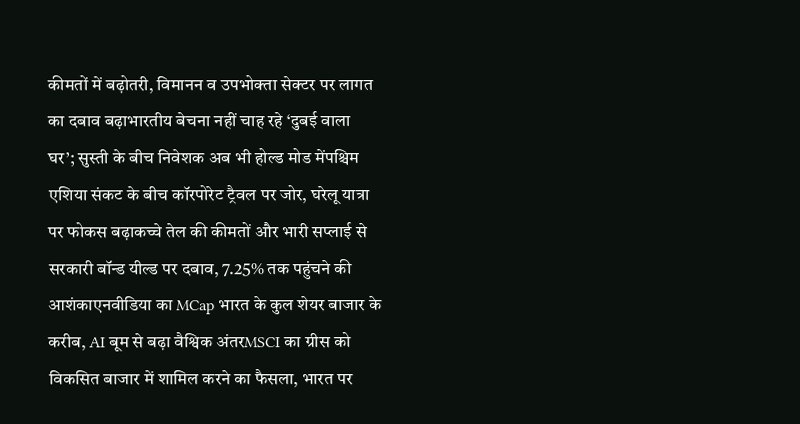कीमतों में बढ़ोतरी, विमानन व उपभोक्ता सेक्टर पर लागत का दबाव बढ़ाभारतीय बेचना नहीं चाह रहे ‘दुबई वाला घर’; सुस्ती के बीच निवेशक अब भी होल्ड मोड मेंपश्चिम एशिया संकट के बीच कॉरपोरेट ट्रैवल पर जोर, घरेलू यात्रा पर फोकस बढ़ाकच्चे तेल की कीमतों और भारी सप्लाई से सरकारी बॉन्ड यील्ड पर दबाव, 7.25% तक पहुंचने की आशंकाएनवीडिया का MCap भारत के कुल शेयर बाजार के करीब, AI बूम से बढ़ा वैश्विक अंतरMSCI का ग्रीस को विकसित बाजार में शामिल करने का फैसला, भारत पर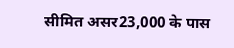सीमित असर23,000 के पास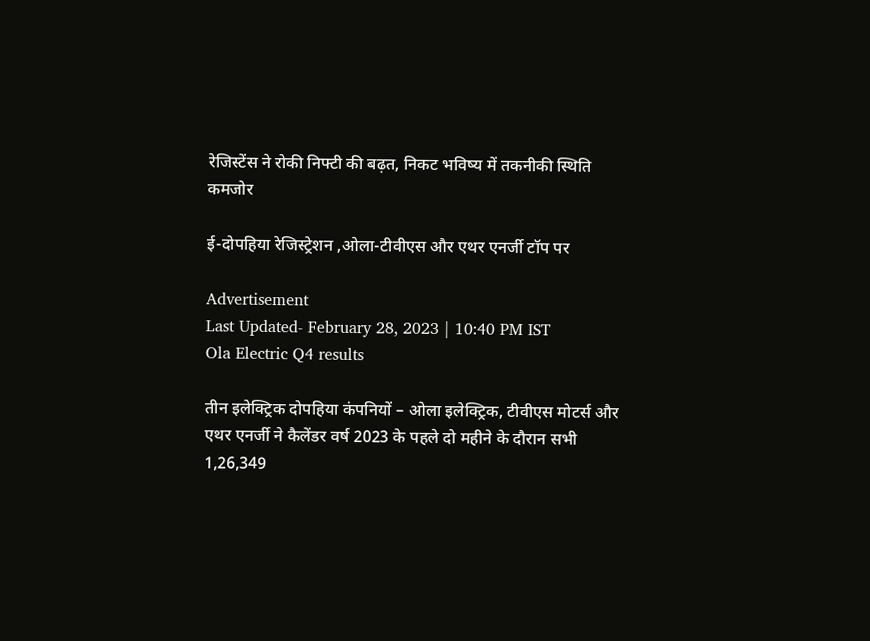रेजिस्टेंस ने रोकी निफ्टी की बढ़त, निकट भविष्य में तकनीकी स्थिति कमजोर

ई-दोपहिया रेजिस्ट्रेशन ,ओला-टीवीएस और एथर एनर्जी टॉप पर

Advertisement
Last Updated- February 28, 2023 | 10:40 PM IST
Ola Electric Q4 results

तीन इलेक्ट्रिक दोपहिया कंपनियों – ओला इलेक्ट्रिक, टीवीएस मोटर्स और एथर एनर्जी ने कैलेंडर वर्ष 2023 के पहले दो महीने के दौरान सभी 1,26,349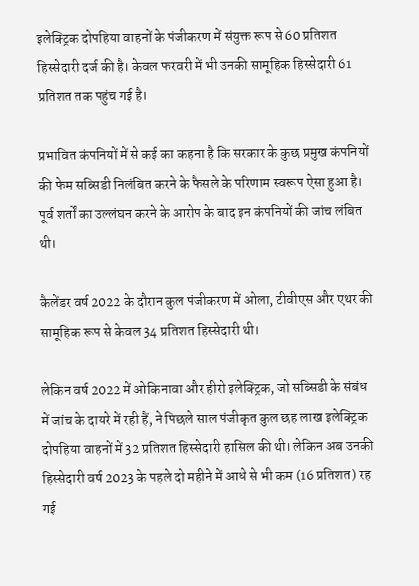इलेक्ट्रिक दोपहिया वाहनों के पंजीकरण में संयुक्त रूप से 60 प्रतिशत हिस्सेदारी दर्ज की है। केवल फरवरी में भी उनकी सामूहिक हिस्सेदारी 61 प्रतिशत तक पहुंच गई है।

प्रभावित कंपनियों में से कई का कहना है कि सरकार के कुछ प्रमुख कंपनियों की फेम सब्सिडी निलंबित करने के फैसले के परिणाम स्वरूप ऐसा हुआ है। पूर्व शर्तों का उल्लंघन करने के आरोप के बाद इन कंपनियों की जांच लंबित थी।

कैलेंडर वर्ष 2022 के दौरान कुल पंजीकरण में ओला, टीवीएस और एथर की सामूहिक रूप से केवल 34 प्रतिशत हिस्सेदारी थी।

लेकिन वर्ष 2022 में ओकिनावा और हीरो इलेक्ट्रिक, जो सब्सिडी के संबंध में जांच के दायरे में रही हैं, ने पिछले साल पंजीकृत कुल छह लाख इलेक्ट्रिक दोपहिया वाहनों में 32 प्रतिशत हिस्सेदारी हासिल की थी। लेकिन अब उनकी हिस्सेदारी वर्ष 2023 के पहले दो महीने में आधे से भी कम (16 प्रतिशत) रह गई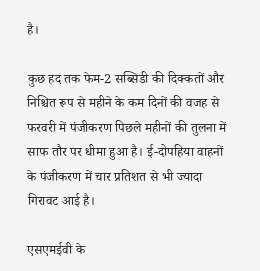है।

कुछ हद तक फेम-2 सब्सिडी की दिक्कतों और निश्चित रूप से महीने के कम दिनों की वजह से फरवरी में पंजीकरण पिछले महीनों की तुलना में साफ तौर पर धीमा हुआ है। ई-दोपहिया वाहनों के पंजीकरण में चार प्रतिशत से भी ज्यादा गिरावट आई है।

एसएमईवी के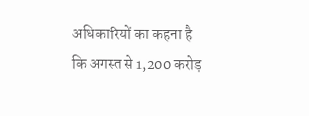अधिकारियों का कहना है कि अगस्त से 1,200 करोड़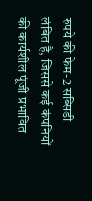रुपये की फेम-2 सब्सिडी लंबित है, जिससे कई कंपनियों की कार्यशील पूंजी प्रभावित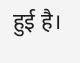हुई है।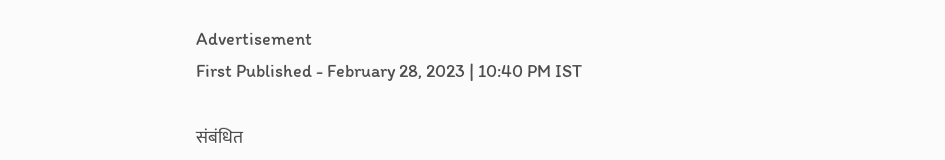Advertisement
First Published - February 28, 2023 | 10:40 PM IST

संबंधित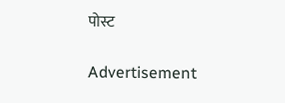पोस्ट

Advertisement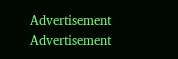Advertisement
Advertisement